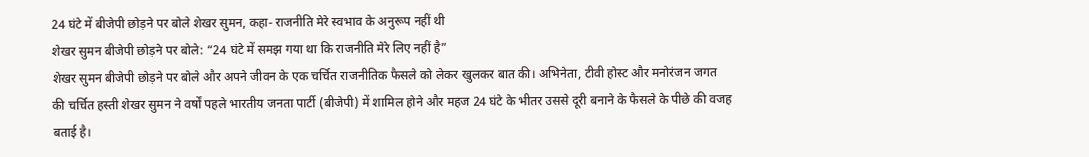24 घंटे में बीजेपी छोड़ने पर बोले शेखर सुमन, कहा- राजनीति मेरे स्वभाव के अनुरूप नहीं थी
शेखर सुमन बीजेपी छोड़ने पर बोले: “24 घंटे में समझ गया था कि राजनीति मेरे लिए नहीं है”
शेखर सुमन बीजेपी छोड़ने पर बोले और अपने जीवन के एक चर्चित राजनीतिक फैसले को लेकर खुलकर बात की। अभिनेता, टीवी होस्ट और मनोरंजन जगत की चर्चित हस्ती शेखर सुमन ने वर्षों पहले भारतीय जनता पार्टी (बीजेपी) में शामिल होने और महज 24 घंटे के भीतर उससे दूरी बनाने के फैसले के पीछे की वजह बताई है।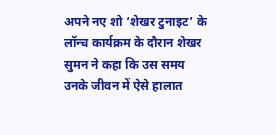अपने नए शो ‘शेखर टुनाइट’ के लॉन्च कार्यक्रम के दौरान शेखर सुमन ने कहा कि उस समय उनके जीवन में ऐसे हालात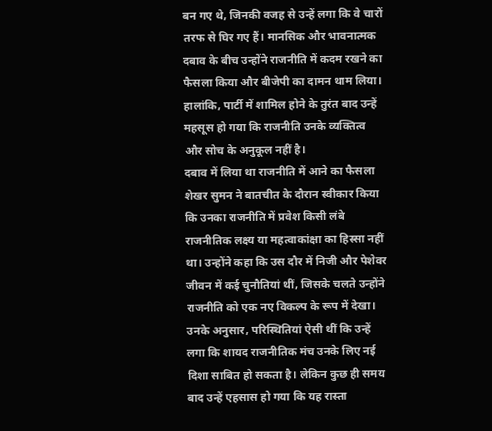बन गए थे, जिनकी वजह से उन्हें लगा कि वे चारों तरफ से घिर गए हैं। मानसिक और भावनात्मक दबाव के बीच उन्होंने राजनीति में कदम रखने का फैसला किया और बीजेपी का दामन थाम लिया। हालांकि, पार्टी में शामिल होने के तुरंत बाद उन्हें महसूस हो गया कि राजनीति उनके व्यक्तित्व और सोच के अनुकूल नहीं है।
दबाव में लिया था राजनीति में आने का फैसला
शेखर सुमन ने बातचीत के दौरान स्वीकार किया कि उनका राजनीति में प्रवेश किसी लंबे राजनीतिक लक्ष्य या महत्वाकांक्षा का हिस्सा नहीं था। उन्होंने कहा कि उस दौर में निजी और पेशेवर जीवन में कई चुनौतियां थीं, जिसके चलते उन्होंने राजनीति को एक नए विकल्प के रूप में देखा।
उनके अनुसार, परिस्थितियां ऐसी थीं कि उन्हें लगा कि शायद राजनीतिक मंच उनके लिए नई दिशा साबित हो सकता है। लेकिन कुछ ही समय बाद उन्हें एहसास हो गया कि यह रास्ता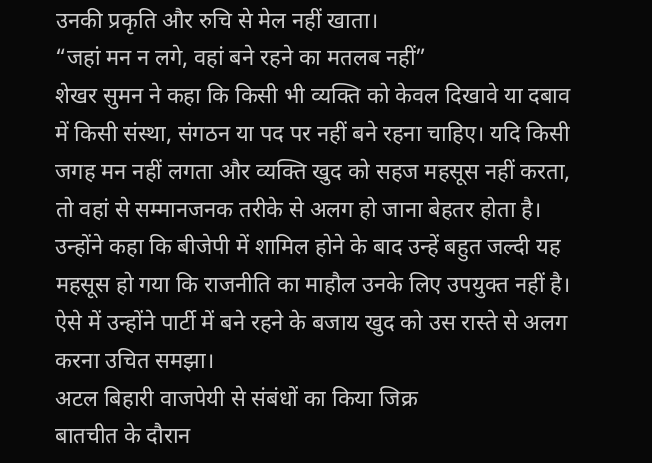उनकी प्रकृति और रुचि से मेल नहीं खाता।
“जहां मन न लगे, वहां बने रहने का मतलब नहीं”
शेखर सुमन ने कहा कि किसी भी व्यक्ति को केवल दिखावे या दबाव में किसी संस्था, संगठन या पद पर नहीं बने रहना चाहिए। यदि किसी जगह मन नहीं लगता और व्यक्ति खुद को सहज महसूस नहीं करता, तो वहां से सम्मानजनक तरीके से अलग हो जाना बेहतर होता है।
उन्होंने कहा कि बीजेपी में शामिल होने के बाद उन्हें बहुत जल्दी यह महसूस हो गया कि राजनीति का माहौल उनके लिए उपयुक्त नहीं है। ऐसे में उन्होंने पार्टी में बने रहने के बजाय खुद को उस रास्ते से अलग करना उचित समझा।
अटल बिहारी वाजपेयी से संबंधों का किया जिक्र
बातचीत के दौरान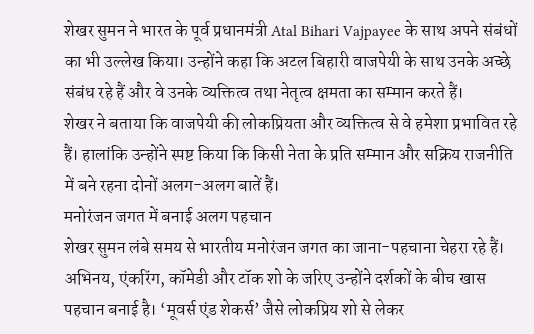शेखर सुमन ने भारत के पूर्व प्रधानमंत्री Atal Bihari Vajpayee के साथ अपने संबंधों का भी उल्लेख किया। उन्होंने कहा कि अटल बिहारी वाजपेयी के साथ उनके अच्छे संबंध रहे हैं और वे उनके व्यक्तित्व तथा नेतृत्व क्षमता का सम्मान करते हैं।
शेखर ने बताया कि वाजपेयी की लोकप्रियता और व्यक्तित्व से वे हमेशा प्रभावित रहे हैं। हालांकि उन्होंने स्पष्ट किया कि किसी नेता के प्रति सम्मान और सक्रिय राजनीति में बने रहना दोनों अलग-अलग बातें हैं।
मनोरंजन जगत में बनाई अलग पहचान
शेखर सुमन लंबे समय से भारतीय मनोरंजन जगत का जाना-पहचाना चेहरा रहे हैं। अभिनय, एंकरिंग, कॉमेडी और टॉक शो के जरिए उन्होंने दर्शकों के बीच खास पहचान बनाई है। ‘मूवर्स एंड शेकर्स’ जैसे लोकप्रिय शो से लेकर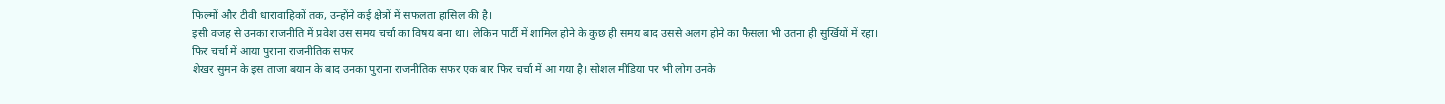फिल्मों और टीवी धारावाहिकों तक, उन्होंने कई क्षेत्रों में सफलता हासिल की है।
इसी वजह से उनका राजनीति में प्रवेश उस समय चर्चा का विषय बना था। लेकिन पार्टी में शामिल होने के कुछ ही समय बाद उससे अलग होने का फैसला भी उतना ही सुर्खियों में रहा।
फिर चर्चा में आया पुराना राजनीतिक सफर
शेखर सुमन के इस ताजा बयान के बाद उनका पुराना राजनीतिक सफर एक बार फिर चर्चा में आ गया है। सोशल मीडिया पर भी लोग उनके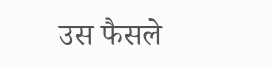उस फैसले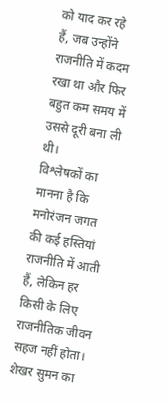को याद कर रहे हैं, जब उन्होंने राजनीति में कदम रखा था और फिर बहुत कम समय में उससे दूरी बना ली थी।
विश्लेषकों का मानना है कि मनोरंजन जगत की कई हस्तियां राजनीति में आती हैं, लेकिन हर किसी के लिए राजनीतिक जीवन सहज नहीं होता। शेखर सुमन का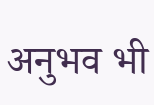अनुभव भी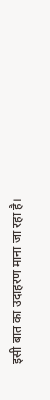इसी बात का उदाहरण माना जा रहा है।